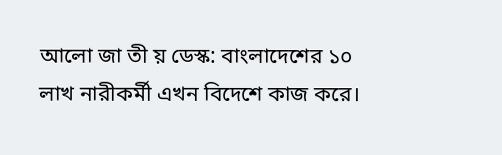আলো জা তী য় ডেস্ক: বাংলাদেশের ১০ লাখ নারীকর্মী এখন বিদেশে কাজ করে।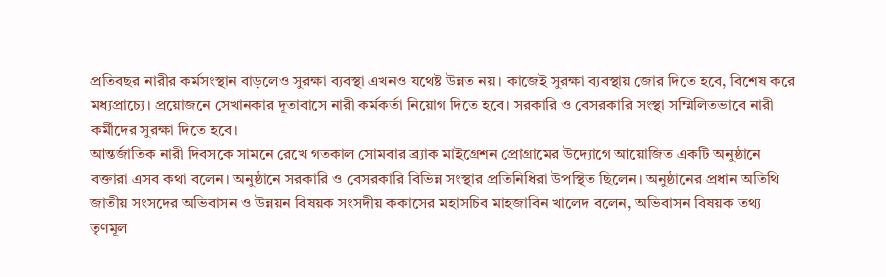প্রতিবছর নারীর কর্মসংস্থান বাড়লেও সুরক্ষা ব্যবস্থা এখনও যথেষ্ট উন্নত নয়। কাজেই সুরক্ষা ব্যবস্থায় জোর দিতে হবে, বিশেষ করে মধ্যপ্রাচ্যে। প্রয়োজনে সেখানকার দূতাবাসে নারী কর্মকর্তা নিয়োগ দিতে হবে। সরকারি ও বেসরকারি সংস্থা সম্মিলিতভাবে নারী কর্মীদের সুরক্ষা দিতে হবে।
আন্তর্জাতিক নারী দিবসকে সামনে রেখে গতকাল সোমবার ব্র্যাক মাইগ্রেশন প্রোগ্রামের উদ্যোগে আয়োজিত একটি অনুষ্ঠানে বক্তারা এসব কথা বলেন। অনুষ্ঠানে সরকারি ও বেসরকারি বিভিন্ন সংস্থার প্রতিনিধিরা উপস্থিত ছিলেন। অনুষ্ঠানের প্রধান অতিথি জাতীয় সংসদের অভিবাসন ও উন্নয়ন বিষয়ক সংসদীয় ককাসের মহাসচিব মাহজাবিন খালেদ বলেন, অভিবাসন বিষয়ক তথ্য তৃণমূল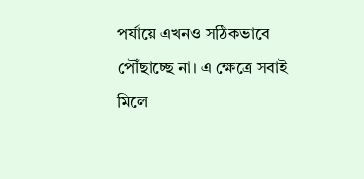পর্যায়ে এখনও সঠিকভাবে পৌঁছাচ্ছে না। এ ক্ষেত্রে সবাই মিলে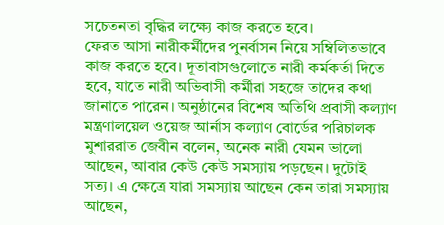সচেতনতা বৃদ্ধির লক্ষ্যে কাজ করতে হবে।
ফেরত আসা নারীকর্মীদের পুনর্বাসন নিয়ে সম্বিলিতভাবে কাজ করতে হবে। দূতাবাসগুলোতে নারী কর্মকর্তা দিতে হবে, যাতে নারী অভিবাসী কর্মীরা সহজে তাদের কথা জানাতে পারেন। অনুষ্ঠানের বিশেষ অতিথি প্রবাসী কল্যাণ মন্ত্রণালয়েল ওয়েজ আর্নাস কল্যাণ বোর্ডের পরিচালক মুশাররাত জেবীন বলেন, অনেক নারী যেমন ভালো আছেন, আবার কেউ কেউ সমস্যায় পড়ছেন। দুটোই সত্য। এ ক্ষেত্রে যারা সমস্যায় আছেন কেন তারা সমস্যায় আছেন,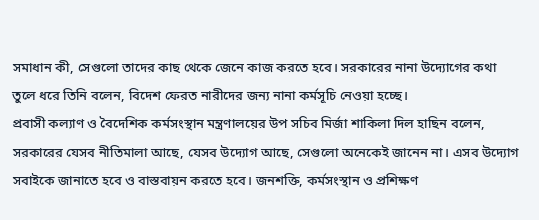সমাধান কী, সেগুলো তাদের কাছ থেকে জেনে কাজ করতে হবে। সরকারের নানা উদ্যোগের কথা তুলে ধরে তিনি বলেন, বিদেশ ফেরত নারীদের জন্য নানা কর্মসূচি নেওয়া হচ্ছে।
প্রবাসী কল্যাণ ও বৈদেশিক কর্মসংস্থান মন্ত্রণালয়ের উপ সচিব মির্জা শাকিলা দিল হাছিন বলেন, সরকারের যেসব নীতিমালা আছে, যেসব উদ্যোগ আছে, সেগুলো অনেকেই জানেন না। এসব উদ্যোগ সবাইকে জানাতে হবে ও বাস্তবায়ন করতে হবে। জনশক্তি, কর্মসংস্থান ও প্রশিক্ষণ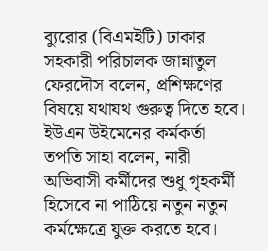ব্যুরোর (বিএমইটি) ঢাকার সহকারী পরিচালক জান্নাতুল ফেরদৌস বলেন, প্রশিক্ষণের বিষয়ে যথাযথ গুরুত্ব দিতে হবে। ইউএন উইমেনের কর্মকর্তা তপতি সাহা বলেন, নারী অভিবাসী কর্মীদের শুধু গৃহকর্মী হিসেবে না পাঠিয়ে নতুন নতুন কর্মক্ষেত্রে যুক্ত করতে হবে।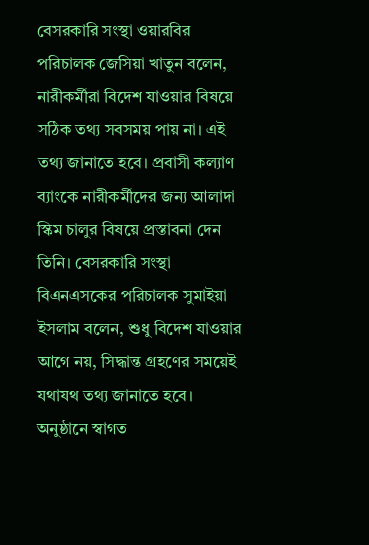বেসরকারি সংস্থা ওয়ারবির পরিচালক জেসিয়া খাতুন বলেন, নারীকর্মীরা বিদেশ যাওয়ার বিষয়ে সঠিক তথ্য সবসময় পায় না। এই তথ্য জানাতে হবে। প্রবাসী কল্যাণ ব্যাংকে নারীকর্মীদের জন্য আলাদা স্কিম চালুর বিষয়ে প্রস্তাবনা দেন তিনি। বেসরকারি সংস্থা বিএনএসকের পরিচালক সুমাইয়া ইসলাম বলেন, শুধু বিদেশ যাওয়ার আগে নয়, সিদ্ধান্ত গ্রহণের সময়েই যথাযথ তথ্য জানাতে হবে।
অনুষ্ঠানে স্বাগত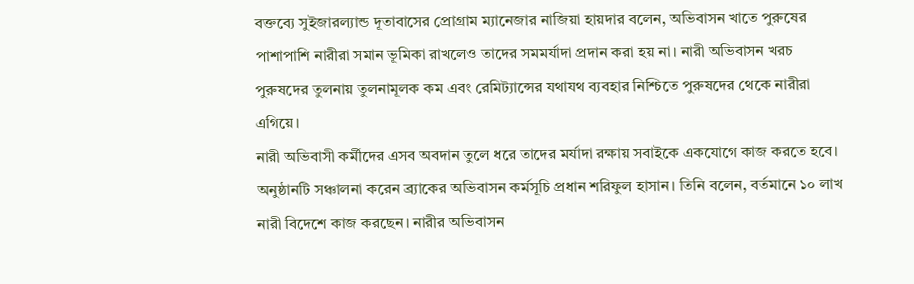বক্তব্যে সুইজারল্যান্ড দূতাবাসের প্রোগ্রাম ম্যানেজার নাজিয়া হায়দার বলেন, অভিবাসন খাতে পুরুষের পাশাপাশি নারীরা সমান ভূমিকা রাখলেও তাদের সমমর্যাদা প্রদান করা হয় না। নারী অভিবাসন খরচ পুরুষদের তুলনায় তুলনামূলক কম এবং রেমিট্যান্সের যথাযথ ব্যবহার নিশ্চিতে পুরুষদের থেকে নারীরা এগিয়ে।
নারী অভিবাসী কর্মীদের এসব অবদান তুলে ধরে তাদের মর্যাদা রক্ষায় সবাইকে একযোগে কাজ করতে হবে। অনুষ্ঠানটি সঞ্চালনা করেন ব্র্যাকের অভিবাসন কর্মসূচি প্রধান শরিফুল হাসান। তিনি বলেন, বর্তমানে ১০ লাখ নারী বিদেশে কাজ করছেন। নারীর অভিবাসন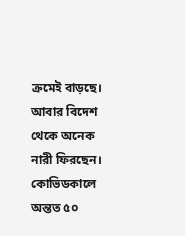ক্রমেই বাড়ছে। আবার বিদেশ থেকে অনেক নারী ফিরছেন। কোভিডকালে অন্তত ৫০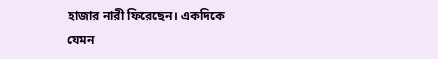হাজার নারী ফিরেছেন। একদিকে যেমন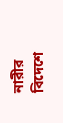নারীর বিদেশে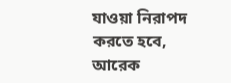যাওয়া নিরাপদ করতে হবে, আরেক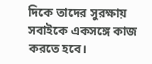দিকে তাদের সুরক্ষায় সবাইকে একসঙ্গে কাজ করতে হবে।